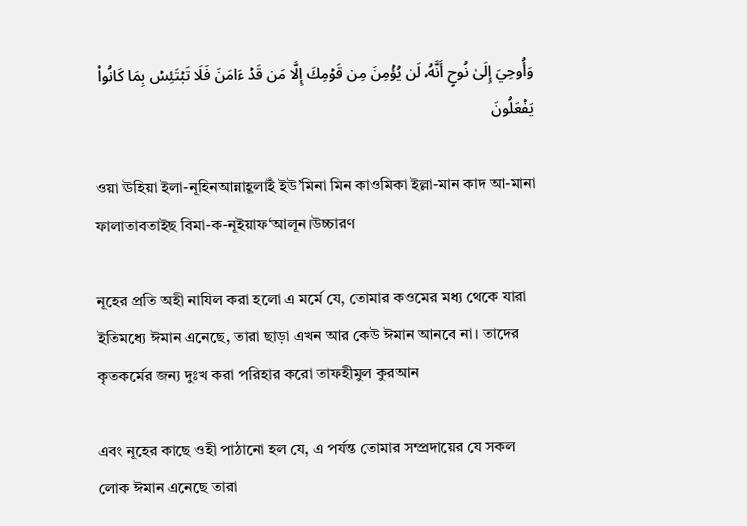وَأُوحِيَ إِلَىٰ نُوحٍ أَنَّهُۥ لَن يُؤۡمِنَ مِن قَوۡمِكَ إِلَّا مَن قَدۡ ءَامَنَ فَلَا تَبۡتَئِسۡ بِمَا كَانُواْ يَفۡعَلُونَ

ওয়া ঊহিয়া ইলা-নূহিনআন্নাহূলাইঁ ইউ’মিনা মিন কাওমিকা ইল্লা-মান কাদ আ-মানা ফালাতাবতাইছ বিমা-ক-নূইয়াফ‘আলূন।উচ্চারণ

নূহের প্রতি অহী নাযিল করা হলো এ মর্মে যে, তোমার কওমের মধ্য থেকে যারা ইতিমধ্যে ঈমান এনেছে, তারা ছাড়া এখন আর কেউ ঈমান আনবে না। তাদের কৃতকর্মের জন্য দুঃখ করা পরিহার করো তাফহীমুল কুরআন

এবং নূহের কাছে ওহী পাঠানো হল যে, এ পর্যন্ত তোমার সম্প্রদায়ের যে সকল লোক ঈমান এনেছে তারা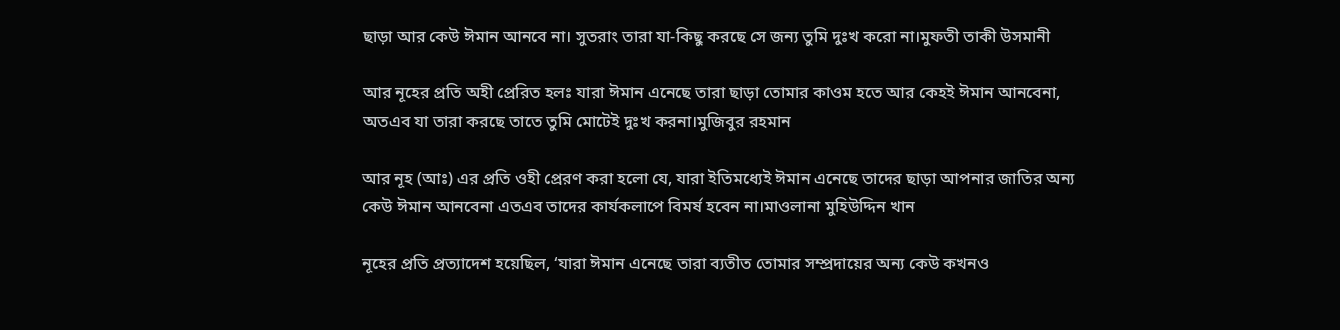ছাড়া আর কেউ ঈমান আনবে না। সুতরাং তারা যা-কিছু করছে সে জন্য তুমি দুঃখ করো না।মুফতী তাকী উসমানী

আর নূহের প্রতি অহী প্রেরিত হলঃ যারা ঈমান এনেছে তারা ছাড়া তোমার কাওম হতে আর কেহই ঈমান আনবেনা, অতএব যা তারা করছে তাতে তুমি মোটেই দুঃখ করনা।মুজিবুর রহমান

আর নূহ (আঃ) এর প্রতি ওহী প্রেরণ করা হলো যে, যারা ইতিমধ্যেই ঈমান এনেছে তাদের ছাড়া আপনার জাতির অন্য কেউ ঈমান আনবেনা এতএব তাদের কার্যকলাপে বিমর্ষ হবেন না।মাওলানা মুহিউদ্দিন খান

নূহের প্রতি প্রত্যাদেশ হয়েছিল, ‘যারা ঈমান এনেছে তারা ব্যতীত তোমার সম্প্রদায়ের অন্য কেউ কখনও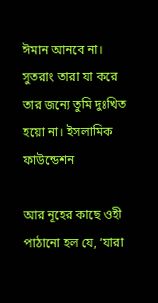ঈমান আনবে না। সুতরাং তারা যা করে তার জন্যে তুমি দুঃখিত হয়ো না। ইসলামিক ফাউন্ডেশন

আর নূহের কাছে ওহী পাঠানো হল যে, ‘যারা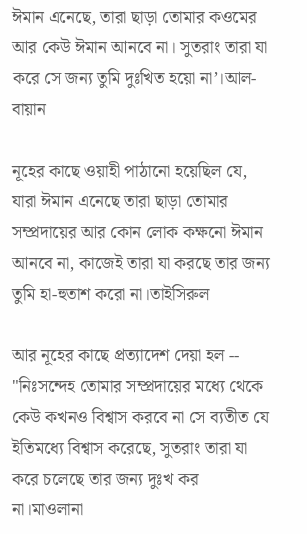ঈমান এনেছে, তারা ছাড়া তোমার কওমের আর কেউ ঈমান আনবে না। সুতরাং তারা যা করে সে জন্য তুমি দুঃখিত হয়ো না’।আল-বায়ান

নূহের কাছে ওয়াহী পাঠানো হয়েছিল যে, যারা ঈমান এনেছে তারা ছাড়া তোমার সম্প্রদায়ের আর কোন লোক কক্ষনো ঈমান আনবে না, কাজেই তারা যা করছে তার জন্য তুমি হা-হুতাশ করো না।তাইসিরুল

আর নূহের কাছে প্রত্যাদেশ দেয়া হল -- "নিঃসন্দেহ তোমার সম্প্রদায়ের মধ্যে থেকে কেউ কখনও বিশ্বাস করবে না সে ব্যতীত যে ইতিমধ্যে বিশ্বাস করেছে, সুতরাং তারা যা করে চলেছে তার জন্য দুঃখ কর না।মাওলানা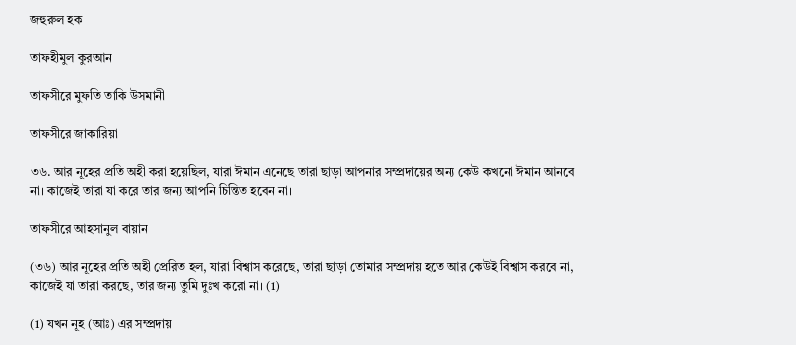জহুরুল হক

তাফহীমুল কুরআন

তাফসীরে মুফতি তাকি উসমানী

তাফসীরে জাকারিয়া

৩৬. আর নূহের প্রতি অহী করা হয়েছিল, যারা ঈমান এনেছে তারা ছাড়া আপনার সম্প্রদায়ের অন্য কেউ কখনো ঈমান আনবে না। কাজেই তারা যা করে তার জন্য আপনি চিন্তিত হবেন না।

তাফসীরে আহসানুল বায়ান

(৩৬) আর নূহের প্রতি অহী প্রেরিত হল, যারা বিশ্বাস করেছে, তারা ছাড়া তোমার সম্প্রদায় হতে আর কেউই বিশ্বাস করবে না, কাজেই যা তারা করছে, তার জন্য তুমি দুঃখ করো না। (1)

(1) যখন নূহ (আঃ) এর সম্প্রদায়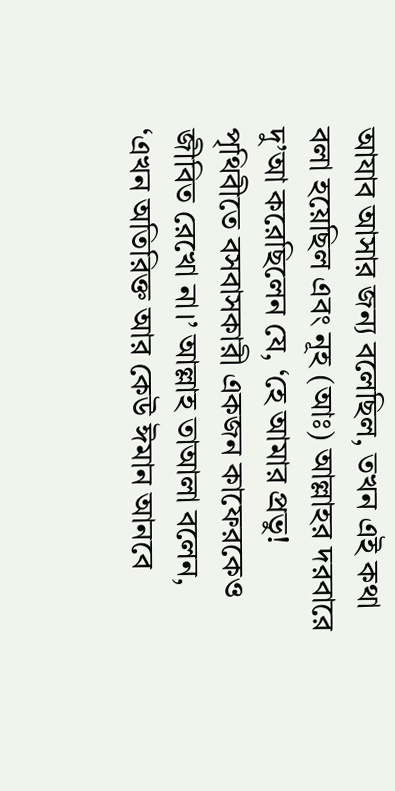আযাব আসার জন্য বলেছিল, তখন এই কথা বলা হয়েছিল এবং নূহ (আঃ) আল্লাহর দরবারে দু’আ করেছিলেন যে, ‘হে আমার প্রভু! পৃথিবীতে বসবাসকারী একজন কাফেরকেও জীবিত রেখো না।’ আল্লাহ তাআলা বলেন, ‘এখন অতিরিক্ত আর কেউ ঈমান আনবে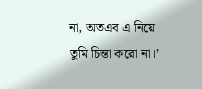না, অতএব এ নিয়ে তুমি চিন্তা করো না।’